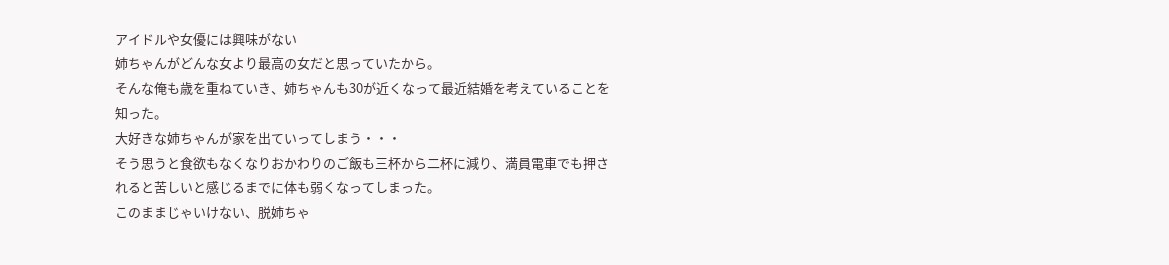アイドルや女優には興味がない
姉ちゃんがどんな女より最高の女だと思っていたから。
そんな俺も歳を重ねていき、姉ちゃんも30が近くなって最近結婚を考えていることを知った。
大好きな姉ちゃんが家を出ていってしまう・・・
そう思うと食欲もなくなりおかわりのご飯も三杯から二杯に減り、満員電車でも押されると苦しいと感じるまでに体も弱くなってしまった。
このままじゃいけない、脱姉ちゃ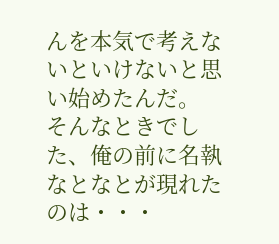んを本気で考えないといけないと思い始めたんだ。
そんなときでした、俺の前に名執なとなとが現れたのは・・・